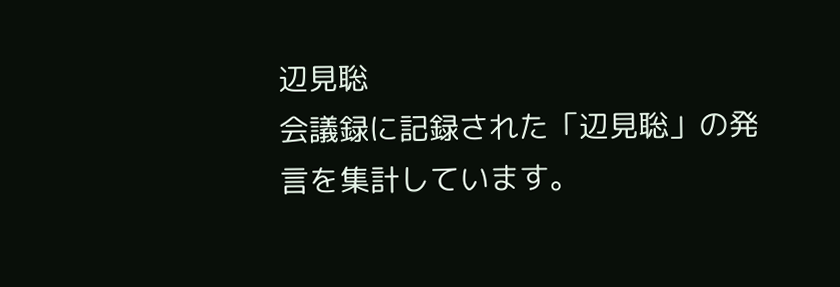辺見聡
会議録に記録された「辺見聡」の発言を集計しています。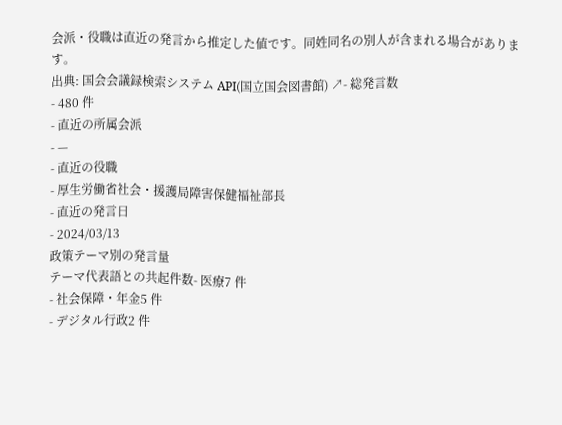会派・役職は直近の発言から推定した値です。同姓同名の別人が含まれる場合があります。
出典: 国会会議録検索システム API(国立国会図書館) ↗- 総発言数
- 480 件
- 直近の所属会派
- —
- 直近の役職
- 厚生労働省社会・援護局障害保健福祉部長
- 直近の発言日
- 2024/03/13
政策テーマ別の発言量
テーマ代表語との共起件数- 医療7 件
- 社会保障・年金5 件
- デジタル行政2 件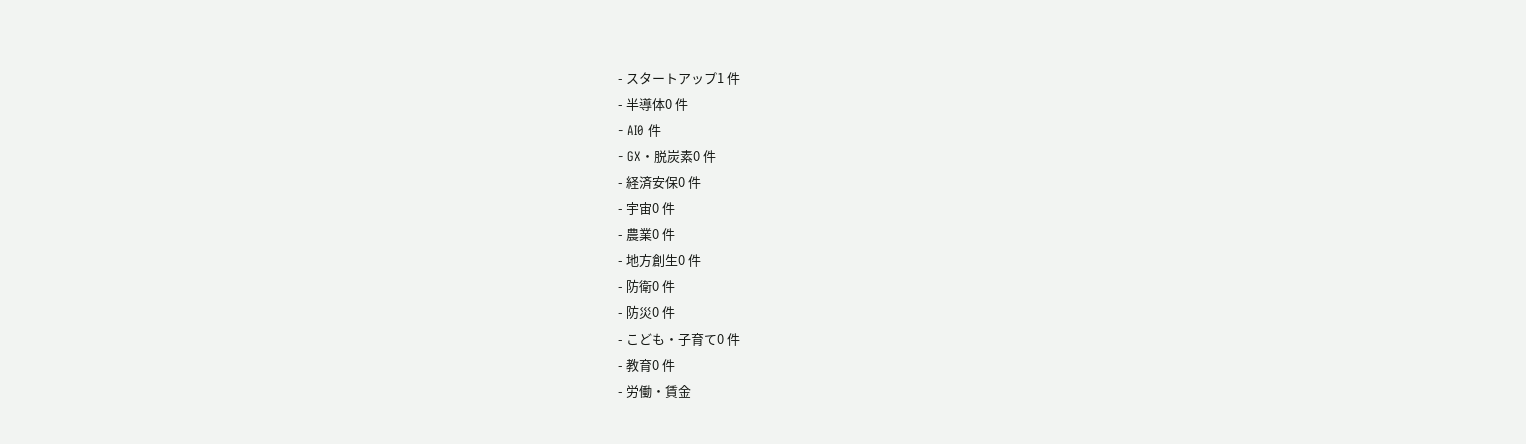- スタートアップ1 件
- 半導体0 件
- AI0 件
- GX・脱炭素0 件
- 経済安保0 件
- 宇宙0 件
- 農業0 件
- 地方創生0 件
- 防衛0 件
- 防災0 件
- こども・子育て0 件
- 教育0 件
- 労働・賃金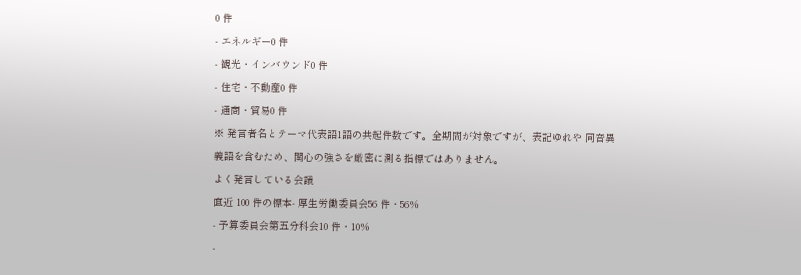0 件
- エネルギー0 件
- 観光・インバウンド0 件
- 住宅・不動産0 件
- 通商・貿易0 件
※ 発言者名とテーマ代表語1語の共起件数です。全期間が対象ですが、表記ゆれや 同音異義語を含むため、関心の強さを厳密に測る指標ではありません。
よく発言している会議
直近 100 件の標本- 厚生労働委員会56 件・56%
- 予算委員会第五分科会10 件・10%
-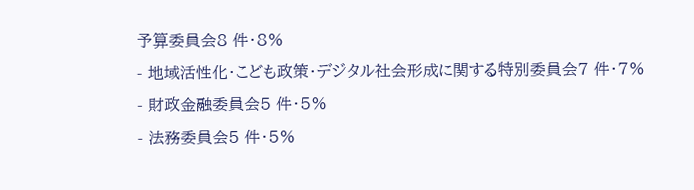予算委員会8 件・8%
- 地域活性化・こども政策・デジタル社会形成に関する特別委員会7 件・7%
- 財政金融委員会5 件・5%
- 法務委員会5 件・5%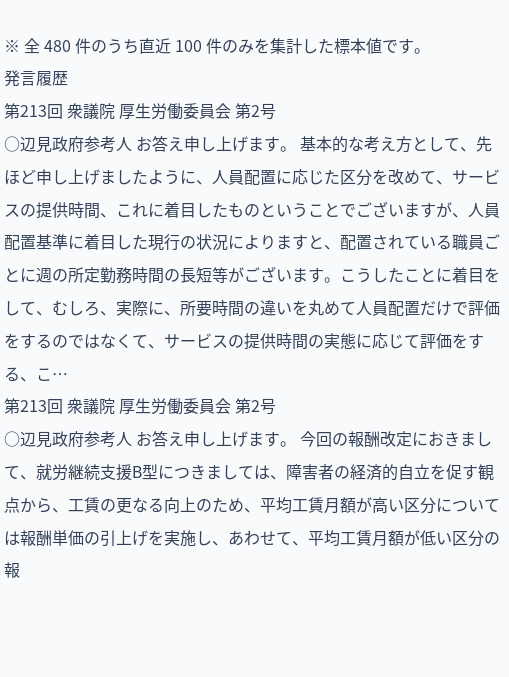※ 全 480 件のうち直近 100 件のみを集計した標本値です。
発言履歴
第213回 衆議院 厚生労働委員会 第2号
○辺見政府参考人 お答え申し上げます。 基本的な考え方として、先ほど申し上げましたように、人員配置に応じた区分を改めて、サービスの提供時間、これに着目したものということでございますが、人員配置基準に着目した現行の状況によりますと、配置されている職員ごとに週の所定勤務時間の長短等がございます。こうしたことに着目をして、むしろ、実際に、所要時間の違いを丸めて人員配置だけで評価をするのではなくて、サービスの提供時間の実態に応じて評価をする、こ…
第213回 衆議院 厚生労働委員会 第2号
○辺見政府参考人 お答え申し上げます。 今回の報酬改定におきまして、就労継続支援B型につきましては、障害者の経済的自立を促す観点から、工賃の更なる向上のため、平均工賃月額が高い区分については報酬単価の引上げを実施し、あわせて、平均工賃月額が低い区分の報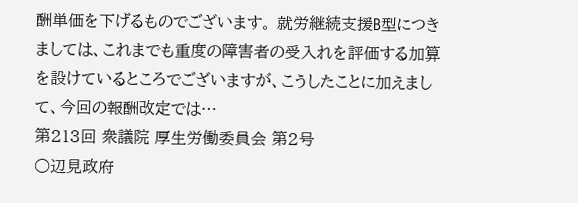酬単価を下げるものでございます。 就労継続支援B型につきましては、これまでも重度の障害者の受入れを評価する加算を設けているところでございますが、こうしたことに加えまして、今回の報酬改定では…
第213回 衆議院 厚生労働委員会 第2号
○辺見政府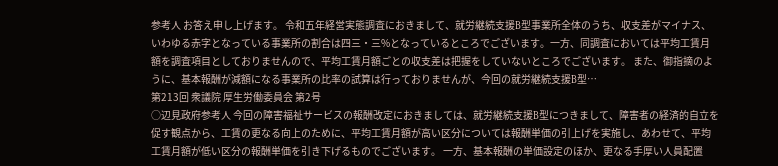参考人 お答え申し上げます。 令和五年経営実態調査におきまして、就労継続支援B型事業所全体のうち、収支差がマイナス、いわゆる赤字となっている事業所の割合は四三・三%となっているところでございます。一方、同調査においては平均工賃月額を調査項目としておりませんので、平均工賃月額ごとの収支差は把握をしていないところでございます。 また、御指摘のように、基本報酬が減額になる事業所の比率の試算は行っておりませんが、今回の就労継続支援B型…
第213回 衆議院 厚生労働委員会 第2号
○辺見政府参考人 今回の障害福祉サービスの報酬改定におきましては、就労継続支援B型につきまして、障害者の経済的自立を促す観点から、工賃の更なる向上のために、平均工賃月額が高い区分については報酬単価の引上げを実施し、あわせて、平均工賃月額が低い区分の報酬単価を引き下げるものでございます。 一方、基本報酬の単価設定のほか、更なる手厚い人員配置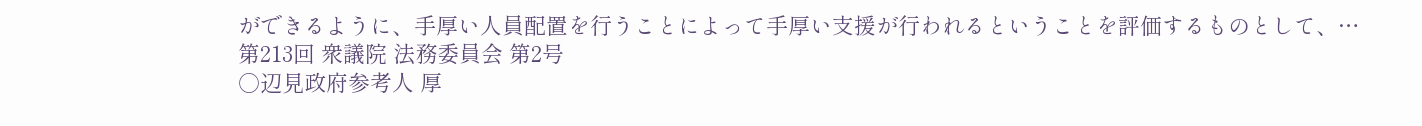ができるように、手厚い人員配置を行うことによって手厚い支援が行われるということを評価するものとして、…
第213回 衆議院 法務委員会 第2号
○辺見政府参考人 厚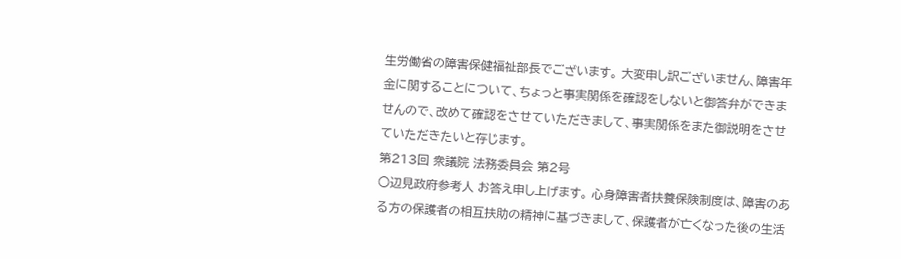生労働省の障害保健福祉部長でございます。 大変申し訳ございません、障害年金に関することについて、ちょっと事実関係を確認をしないと御答弁ができませんので、改めて確認をさせていただきまして、事実関係をまた御説明をさせていただきたいと存じます。
第213回 衆議院 法務委員会 第2号
○辺見政府参考人 お答え申し上げます。 心身障害者扶養保険制度は、障害のある方の保護者の相互扶助の精神に基づきまして、保護者が亡くなった後の生活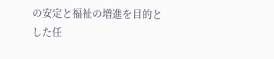の安定と福祉の増進を目的とした任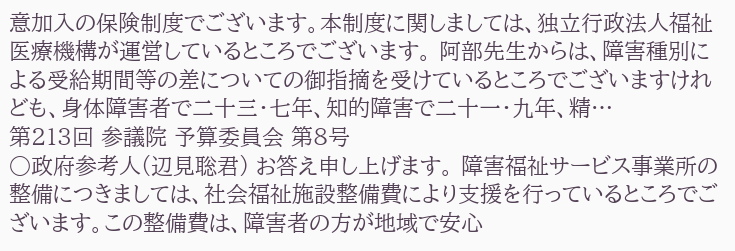意加入の保険制度でございます。本制度に関しましては、独立行政法人福祉医療機構が運営しているところでございます。 阿部先生からは、障害種別による受給期間等の差についての御指摘を受けているところでございますけれども、身体障害者で二十三・七年、知的障害で二十一・九年、精…
第213回 参議院 予算委員会 第8号
○政府参考人(辺見聡君) お答え申し上げます。 障害福祉サービス事業所の整備につきましては、社会福祉施設整備費により支援を行っているところでございます。この整備費は、障害者の方が地域で安心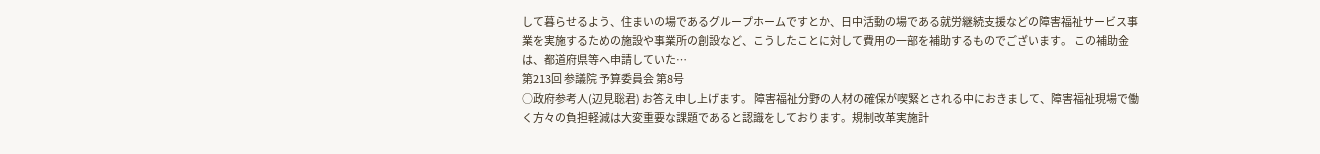して暮らせるよう、住まいの場であるグループホームですとか、日中活動の場である就労継続支援などの障害福祉サービス事業を実施するための施設や事業所の創設など、こうしたことに対して費用の一部を補助するものでございます。 この補助金は、都道府県等へ申請していた…
第213回 参議院 予算委員会 第8号
○政府参考人(辺見聡君) お答え申し上げます。 障害福祉分野の人材の確保が喫緊とされる中におきまして、障害福祉現場で働く方々の負担軽減は大変重要な課題であると認識をしております。規制改革実施計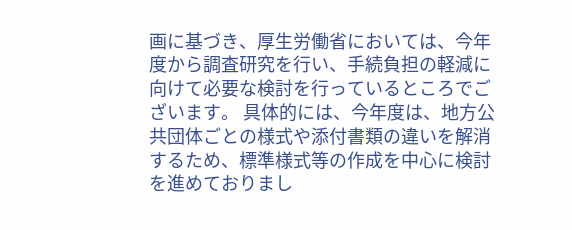画に基づき、厚生労働省においては、今年度から調査研究を行い、手続負担の軽減に向けて必要な検討を行っているところでございます。 具体的には、今年度は、地方公共団体ごとの様式や添付書類の違いを解消するため、標準様式等の作成を中心に検討を進めておりまし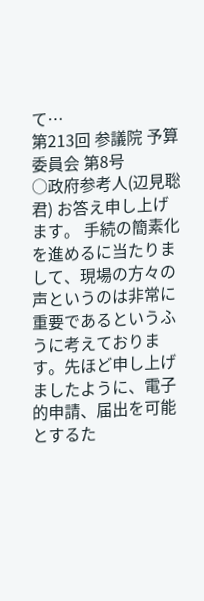て…
第213回 参議院 予算委員会 第8号
○政府参考人(辺見聡君) お答え申し上げます。 手続の簡素化を進めるに当たりまして、現場の方々の声というのは非常に重要であるというふうに考えております。先ほど申し上げましたように、電子的申請、届出を可能とするた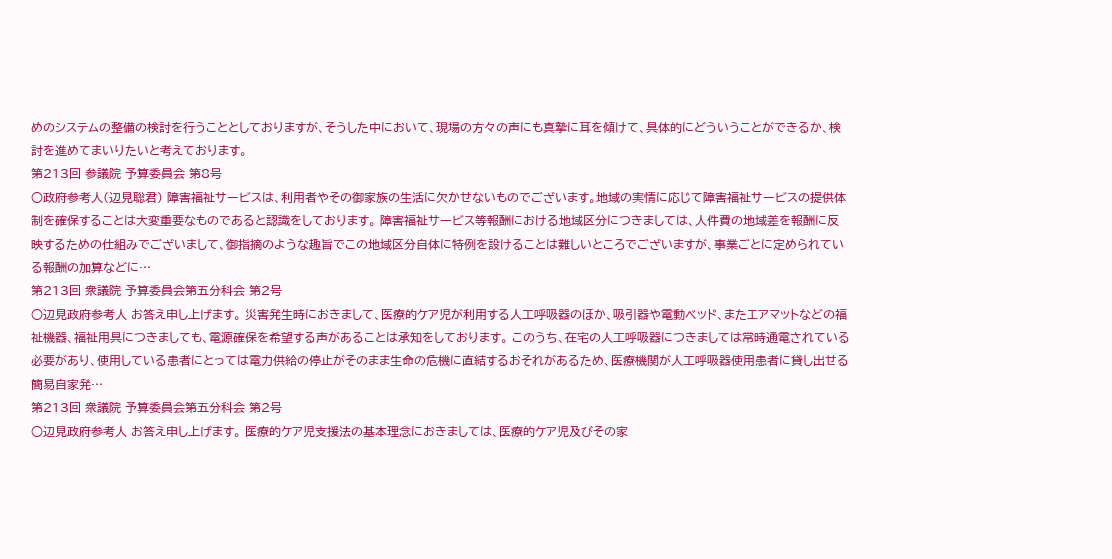めのシステムの整備の検討を行うこととしておりますが、そうした中において、現場の方々の声にも真摯に耳を傾けて、具体的にどういうことができるか、検討を進めてまいりたいと考えております。
第213回 参議院 予算委員会 第8号
○政府参考人(辺見聡君) 障害福祉サービスは、利用者やその御家族の生活に欠かせないものでございます。地域の実情に応じて障害福祉サービスの提供体制を確保することは大変重要なものであると認識をしております。 障害福祉サービス等報酬における地域区分につきましては、人件費の地域差を報酬に反映するための仕組みでございまして、御指摘のような趣旨でこの地域区分自体に特例を設けることは難しいところでございますが、事業ごとに定められている報酬の加算などに…
第213回 衆議院 予算委員会第五分科会 第2号
○辺見政府参考人 お答え申し上げます。 災害発生時におきまして、医療的ケア児が利用する人工呼吸器のほか、吸引器や電動ベッド、またエアマットなどの福祉機器、福祉用具につきましても、電源確保を希望する声があることは承知をしております。 このうち、在宅の人工呼吸器につきましては常時通電されている必要があり、使用している患者にとっては電力供給の停止がそのまま生命の危機に直結するおそれがあるため、医療機関が人工呼吸器使用患者に貸し出せる簡易自家発…
第213回 衆議院 予算委員会第五分科会 第2号
○辺見政府参考人 お答え申し上げます。 医療的ケア児支援法の基本理念におきましては、医療的ケア児及びその家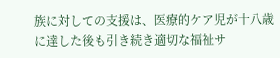族に対しての支援は、医療的ケア児が十八歳に達した後も引き続き適切な福祉サ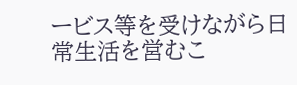ービス等を受けながら日常生活を営むこ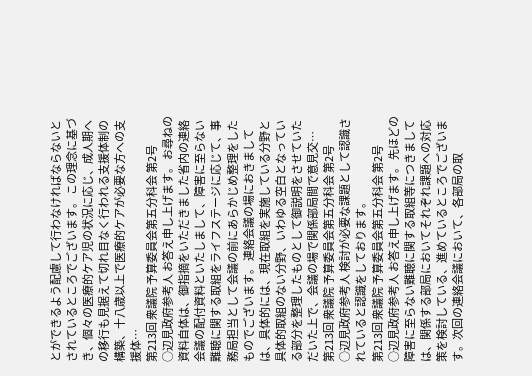とができるよう配慮して行わなければならないとされているところでございます。 この理念に基づき、個々の医療的ケア児の状況に応じ、成人期への移行も見据えて切れ目なく行われる支援体制の構築、十八歳以上で医療的ケアが必要な方への支援体…
第213回 衆議院 予算委員会第五分科会 第2号
○辺見政府参考人 お答え申し上げます。 お尋ねの資料自体は、御指摘をいただきました省内の連絡会議の配付資料といたしまして、障害に至らない難聴に関する取組をライフステージに応じて、事務局担当として会議の前にあらかじめ整理をしたものでございます。 連絡会議の場におきましては、具体的には、現在取組を実施している分野と具体的取組のない分野、いわゆる空白となっている部分を整理したものとして御説明をさせていただいた上で、会議の場で関係部局間で意見交…
第213回 衆議院 予算委員会第五分科会 第2号
○辺見政府参考人 検討が必要な課題として認識されていると認識をしております。
第213回 衆議院 予算委員会第五分科会 第2号
○辺見政府参考人 お答え申し上げます。 先ほどの障害に至らない難聴に関する取組等につきましては、関係する部局においてそれぞれ課題への対応策を検討している、進めているところでございます。次回の連絡会議において、各部局の取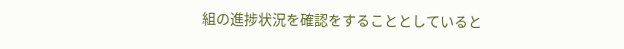組の進捗状況を確認をすることとしていると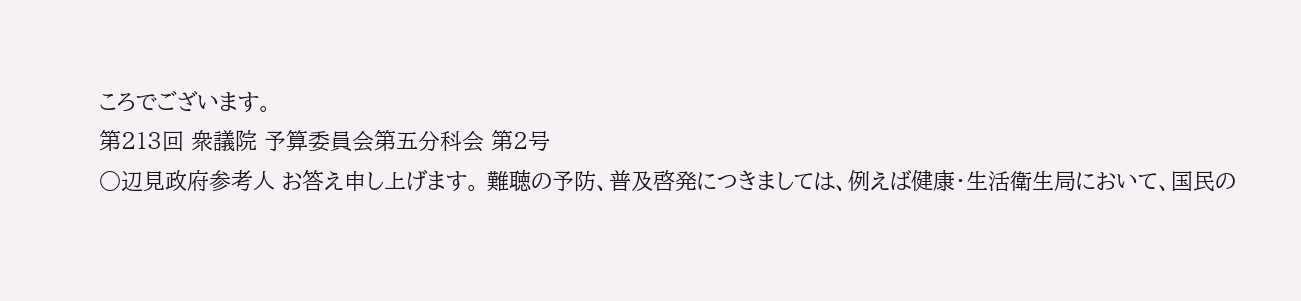ころでございます。
第213回 衆議院 予算委員会第五分科会 第2号
○辺見政府参考人 お答え申し上げます。 難聴の予防、普及啓発につきましては、例えば健康・生活衛生局において、国民の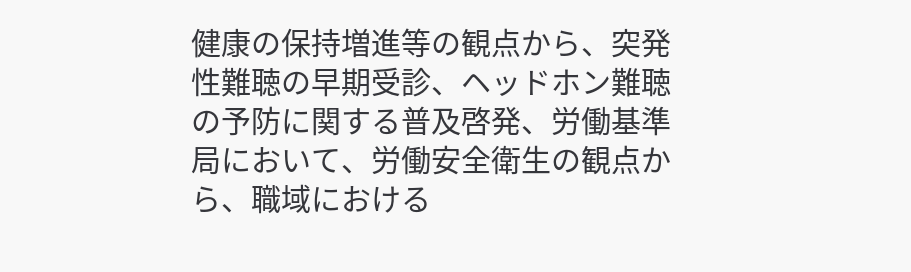健康の保持増進等の観点から、突発性難聴の早期受診、ヘッドホン難聴の予防に関する普及啓発、労働基準局において、労働安全衛生の観点から、職域における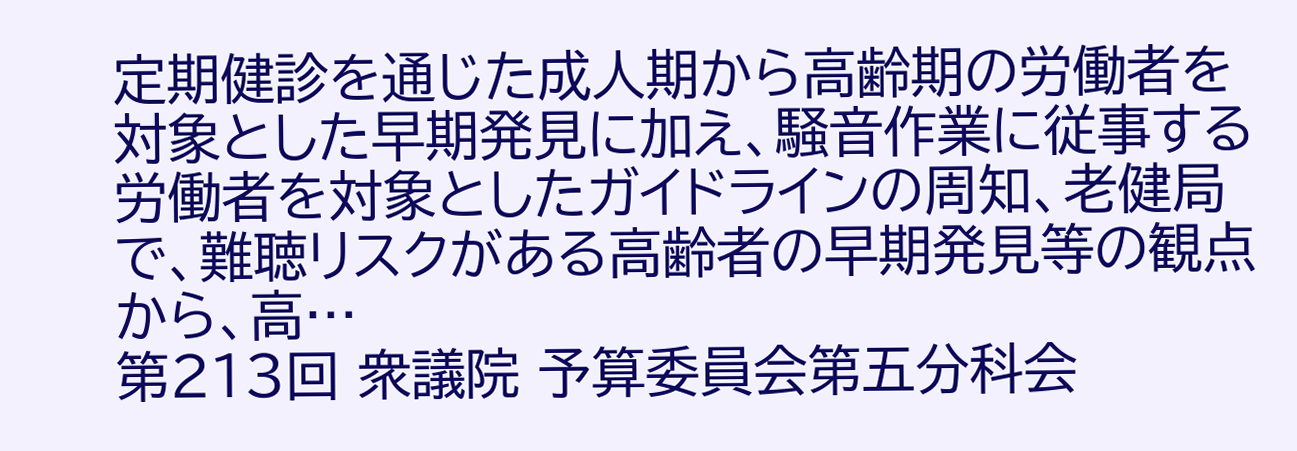定期健診を通じた成人期から高齢期の労働者を対象とした早期発見に加え、騒音作業に従事する労働者を対象としたガイドラインの周知、老健局で、難聴リスクがある高齢者の早期発見等の観点から、高…
第213回 衆議院 予算委員会第五分科会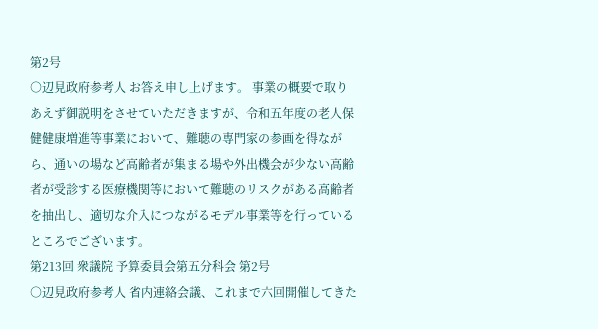第2号
○辺見政府参考人 お答え申し上げます。 事業の概要で取りあえず御説明をさせていただきますが、令和五年度の老人保健健康増進等事業において、難聴の専門家の参画を得ながら、通いの場など高齢者が集まる場や外出機会が少ない高齢者が受診する医療機関等において難聴のリスクがある高齢者を抽出し、適切な介入につながるモデル事業等を行っているところでございます。
第213回 衆議院 予算委員会第五分科会 第2号
○辺見政府参考人 省内連絡会議、これまで六回開催してきた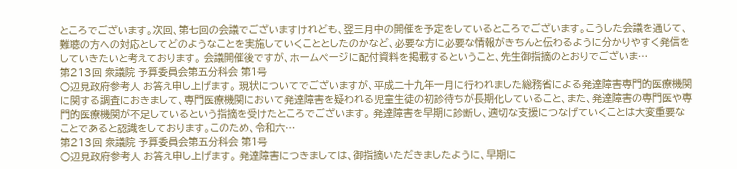ところでございます。次回、第七回の会議でございますけれども、翌三月中の開催を予定をしているところでございます。こうした会議を通じて、難聴の方への対応としてどのようなことを実施していくこととしたのかなど、必要な方に必要な情報がきちんと伝わるように分かりやすく発信をしていきたいと考えております。 会議開催後ですが、ホームページに配付資料を掲載するということ、先生御指摘のとおりでございま…
第213回 衆議院 予算委員会第五分科会 第1号
○辺見政府参考人 お答え申し上げます。 現状についてでございますが、平成二十九年一月に行われました総務省による発達障害専門的医療機関に関する調査におきまして、専門医療機関において発達障害を疑われる児童生徒の初診待ちが長期化していること、また、発達障害の専門医や専門的医療機関が不足しているという指摘を受けたところでございます。 発達障害を早期に診断し、適切な支援につなげていくことは大変重要なことであると認識をしております。このため、令和六…
第213回 衆議院 予算委員会第五分科会 第1号
○辺見政府参考人 お答え申し上げます。 発達障害につきましては、御指摘いただきましたように、早期に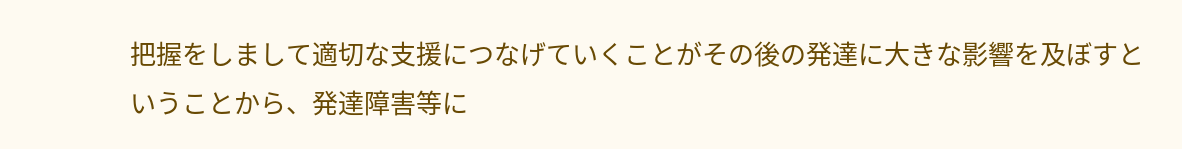把握をしまして適切な支援につなげていくことがその後の発達に大きな影響を及ぼすということから、発達障害等に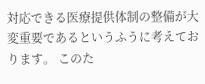対応できる医療提供体制の整備が大変重要であるというふうに考えております。 このた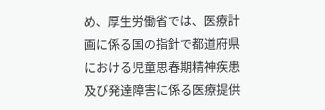め、厚生労働省では、医療計画に係る国の指針で都道府県における児童思春期精神疾患及び発達障害に係る医療提供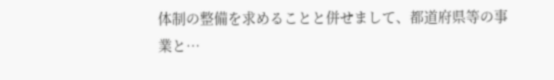体制の整備を求めることと併せまして、都道府県等の事業と…